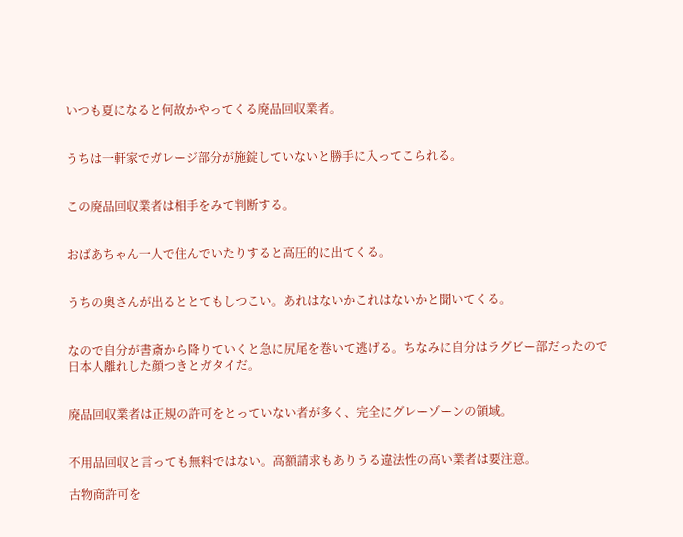いつも夏になると何故かやってくる廃品回収業者。


うちは一軒家でガレージ部分が施錠していないと勝手に入ってこられる。


この廃品回収業者は相手をみて判断する。


おばあちゃん一人で住んでいたりすると高圧的に出てくる。


うちの奥さんが出るととてもしつこい。あれはないかこれはないかと聞いてくる。


なので自分が書斎から降りていくと急に尻尾を巻いて逃げる。ちなみに自分はラグビー部だったので日本人離れした顔つきとガタイだ。


廃品回収業者は正規の許可をとっていない者が多く、完全にグレーゾーンの領域。


不用品回収と言っても無料ではない。高額請求もありうる違法性の高い業者は要注意。

古物商許可を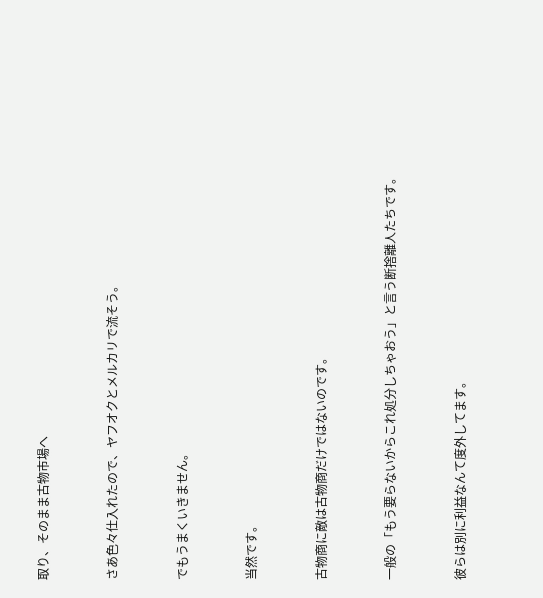取り、そのまま古物市場へ


さあ色々仕入れたので、ヤフオクとメルカリで流そう。


でもうまくいきません。


当然です。


古物商に敵は古物商だけではないのです。


一般の「もう要らないからこれ処分しちゃおう」と言う断捨離人たちです。


彼らは別に利益なんて度外してます。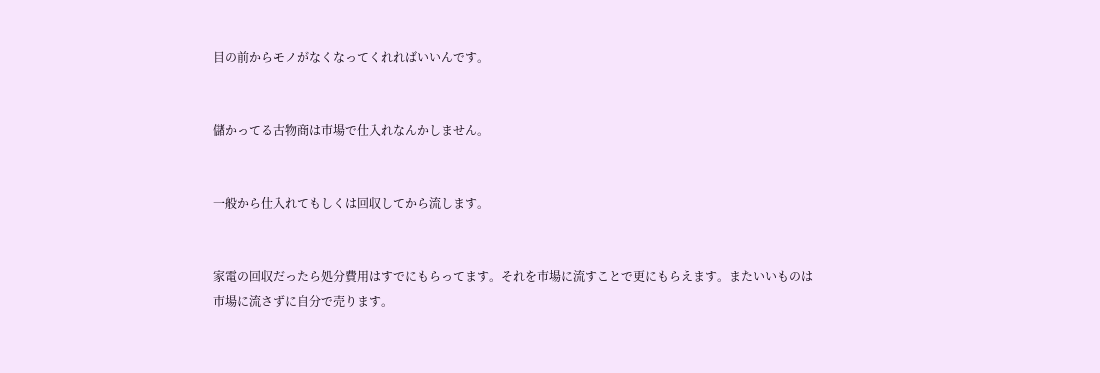目の前からモノがなくなってくれればいいんです。


儲かってる古物商は市場で仕入れなんかしません。


一般から仕入れてもしくは回収してから流します。


家電の回収だったら処分費用はすでにもらってます。それを市場に流すことで更にもらえます。またいいものは市場に流さずに自分で売ります。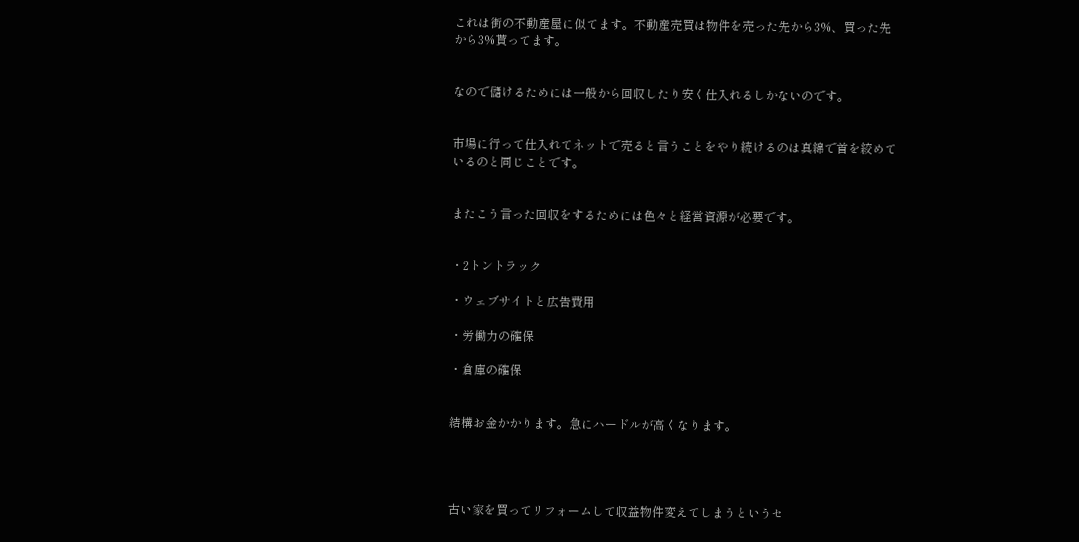これは街の不動産屋に似てます。不動産売買は物件を売った先から3%、買った先から3%貰ってます。


なので儲けるためには一般から回収したり安く仕入れるしかないのです。


市場に行って仕入れてネットで売ると言うことをやり続けるのは真綿で首を絞めているのと同じことです。


またこう言った回収をするためには色々と経営資源が必要です。


・2トントラック

・ウェブサイトと広告費用

・労働力の確保

・倉庫の確保


結構お金かかります。急にハードルが高くなります。




古い家を買ってリフォームして収益物件変えてしまうというセ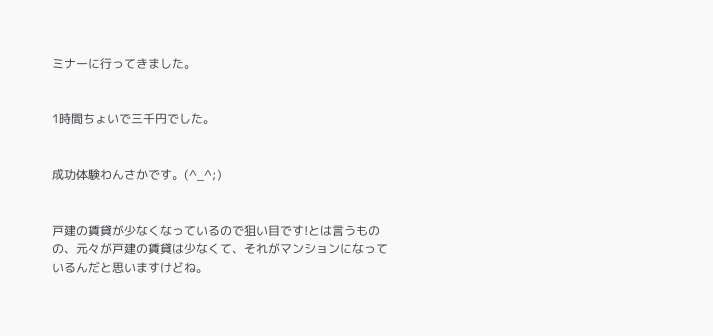ミナーに行ってきました。


1時間ちょいで三千円でした。


成功体験わんさかです。(^_^;)


戸建の賃貸が少なくなっているので狙い目です!とは言うものの、元々が戸建の賃貸は少なくて、それがマンションになっているんだと思いますけどね。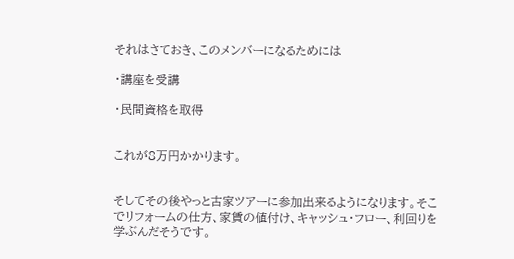それはさておき、このメンバーになるためには

・講座を受講

・民間資格を取得


これが8万円かかります。


そしてその後やっと古家ツアーに参加出来るようになります。そこでリフォームの仕方、家賃の値付け、キャッシュ・フロー、利回りを学ぶんだそうです。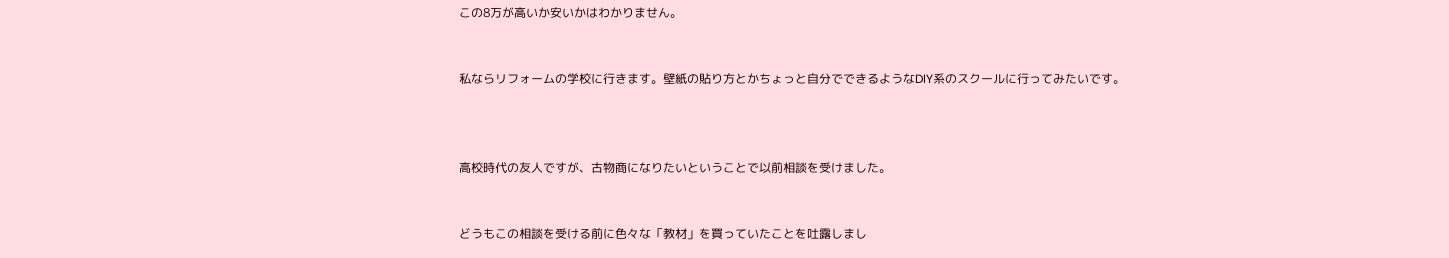この8万が高いか安いかはわかりません。


私ならリフォームの学校に行きます。壁紙の貼り方とかちょっと自分でできるようなDIY系のスクールに行ってみたいです。



高校時代の友人ですが、古物商になりたいということで以前相談を受けました。


どうもこの相談を受ける前に色々な「教材」を買っていたことを吐露しまし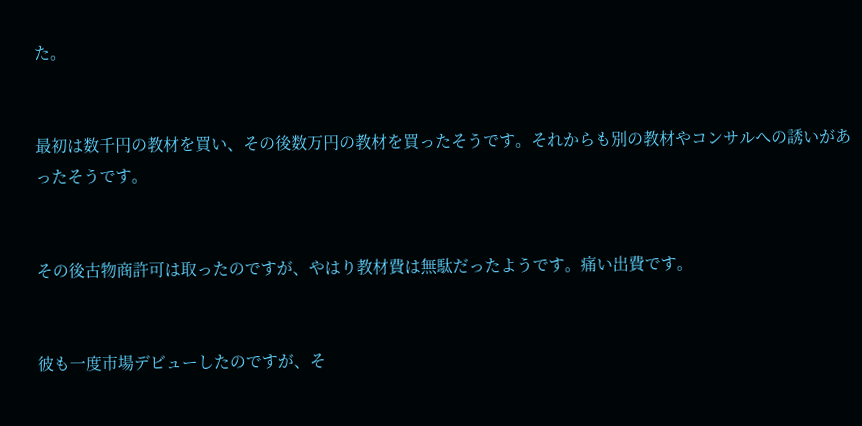た。


最初は数千円の教材を買い、その後数万円の教材を買ったそうです。それからも別の教材やコンサルへの誘いがあったそうです。


その後古物商許可は取ったのですが、やはり教材費は無駄だったようです。痛い出費です。


彼も一度市場デビューしたのですが、そ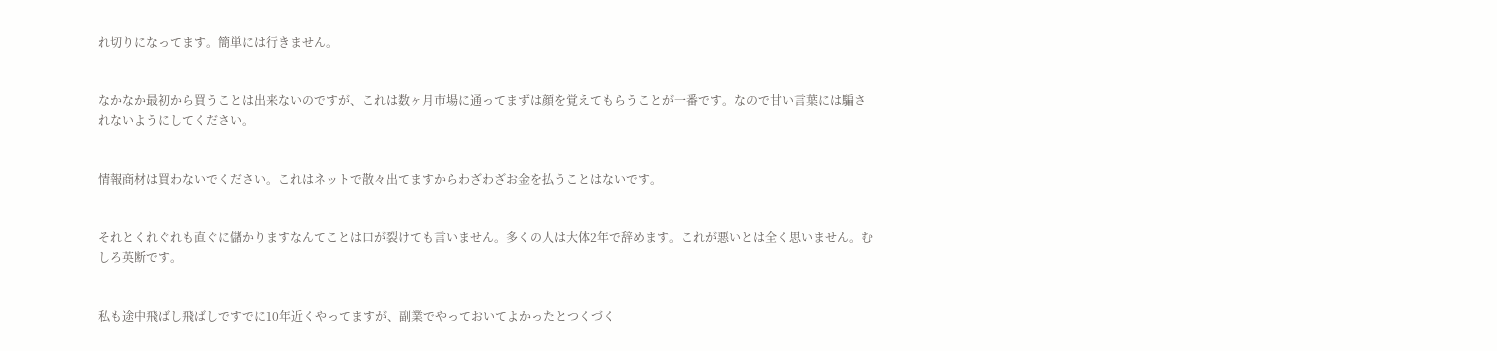れ切りになってます。簡単には行きません。


なかなか最初から買うことは出来ないのですが、これは数ヶ月市場に通ってまずは顔を覚えてもらうことが一番です。なので甘い言葉には騙されないようにしてください。


情報商材は買わないでください。これはネットで散々出てますからわざわざお金を払うことはないです。


それとくれぐれも直ぐに儲かりますなんてことは口が裂けても言いません。多くの人は大体2年で辞めます。これが悪いとは全く思いません。むしろ英断です。


私も途中飛ばし飛ばしですでに10年近くやってますが、副業でやっておいてよかったとつくづく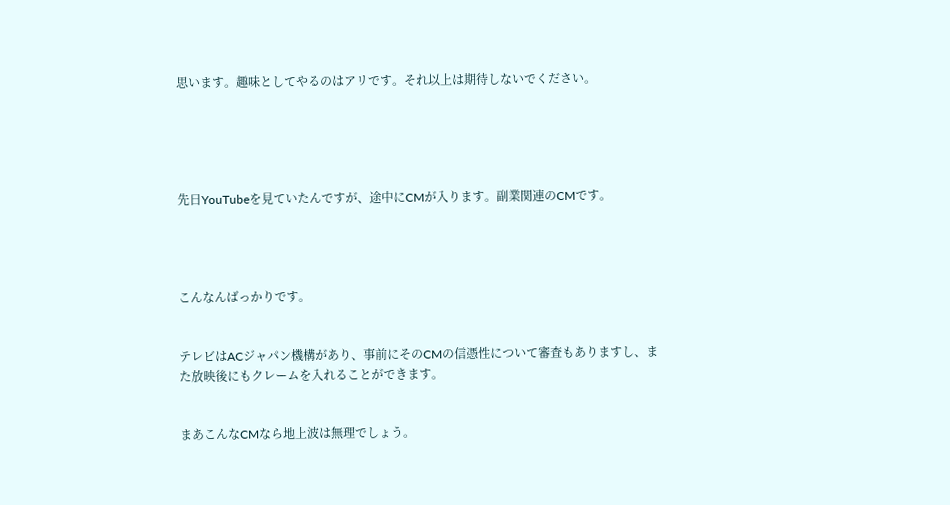思います。趣味としてやるのはアリです。それ以上は期待しないでください。





先日YouTubeを見ていたんですが、途中にCMが入ります。副業関連のCMです。




こんなんばっかりです。


テレビはACジャパン機構があり、事前にそのCMの信憑性について審査もありますし、また放映後にもクレームを入れることができます。


まあこんなCMなら地上波は無理でしょう。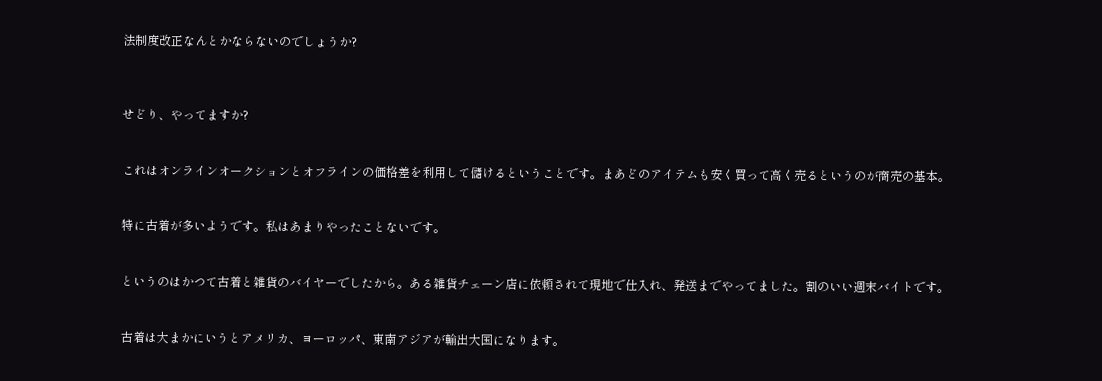法制度改正なんとかならないのでしょうか?



せどり、やってますか?


これはオンラインオークションとオフラインの価格差を利用して儲けるということです。まあどのアイテムも安く買って高く売るというのが商売の基本。


特に古着が多いようです。私はあまりやったことないです。


というのはかつて古着と雑貨のバイヤーでしたから。ある雑貨チェーン店に依頼されて現地で仕入れ、発送までやってました。割のいい週末バイトです。


古着は大まかにいうとアメリカ、ヨーロッパ、東南アジアが輸出大国になります。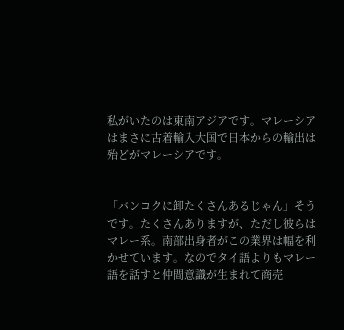私がいたのは東南アジアです。マレーシアはまさに古着輸入大国で日本からの輸出は殆どがマレーシアです。


「バンコクに卸たくさんあるじゃん」そうです。たくさんありますが、ただし彼らはマレー系。南部出身者がこの業界は幅を利かせています。なのでタイ語よりもマレー語を話すと仲間意識が生まれて商売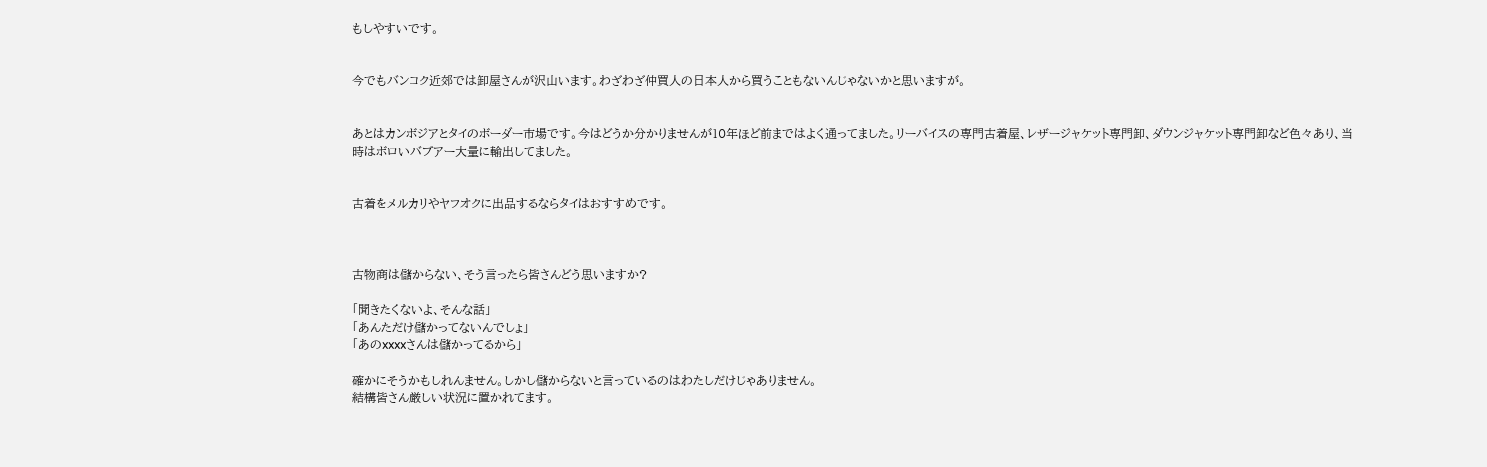もしやすいです。


今でもバンコク近郊では卸屋さんが沢山います。わざわざ仲買人の日本人から買うこともないんじゃないかと思いますが。


あとはカンボジアとタイのボーダー市場です。今はどうか分かりませんが10年ほど前まではよく通ってました。リーバイスの専門古着屋、レザージャケット専門卸、ダウンジャケット専門卸など色々あり、当時はボロいバブアー大量に輸出してました。


古着をメルカリやヤフオクに出品するならタイはおすすめです。



古物商は儲からない、そう言ったら皆さんどう思いますか?

「聞きたくないよ、そんな話」
「あんただけ儲かってないんでしょ」
「あのxxxxさんは儲かってるから」

確かにそうかもしれんません。しかし儲からないと言っているのはわたしだけじゃありません。
結構皆さん厳しい状況に置かれてます。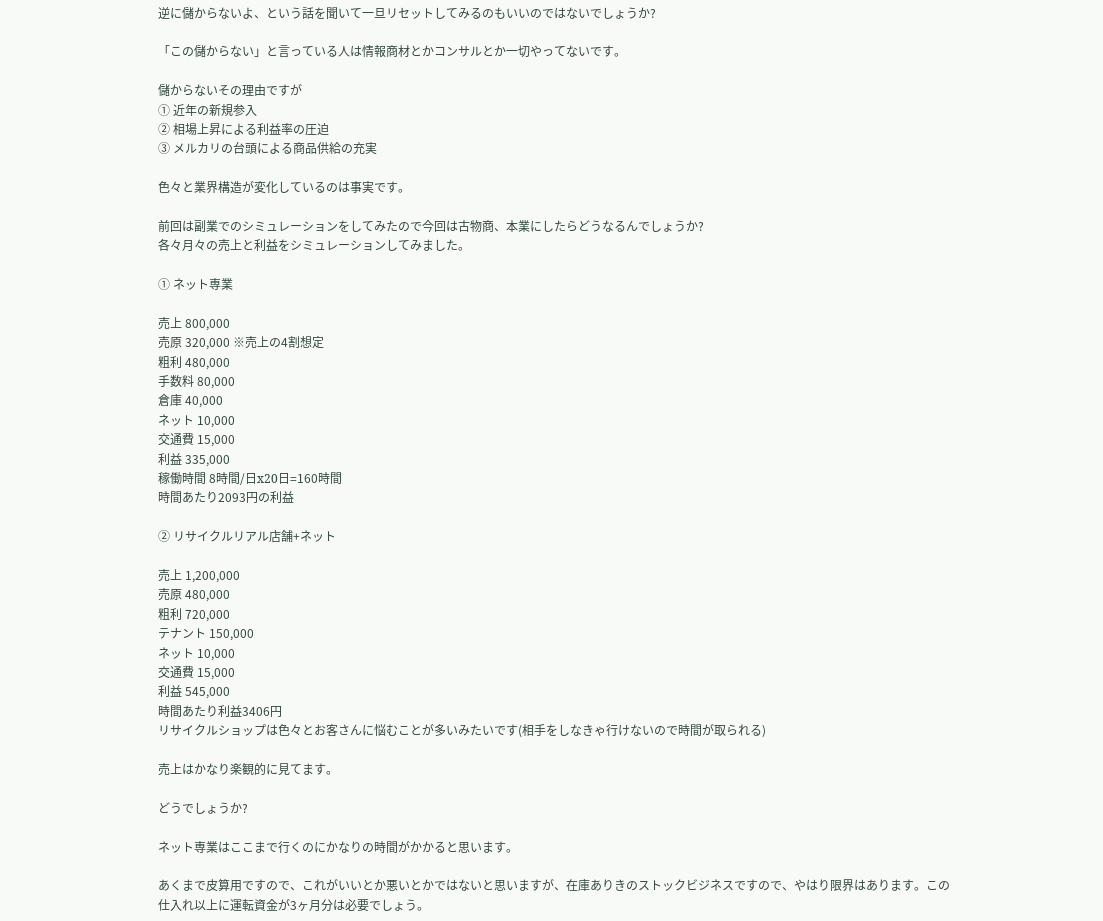逆に儲からないよ、という話を聞いて一旦リセットしてみるのもいいのではないでしょうか?

「この儲からない」と言っている人は情報商材とかコンサルとか一切やってないです。

儲からないその理由ですが
① 近年の新規参入
② 相場上昇による利益率の圧迫
③ メルカリの台頭による商品供給の充実

色々と業界構造が変化しているのは事実です。

前回は副業でのシミュレーションをしてみたので今回は古物商、本業にしたらどうなるんでしょうか?
各々月々の売上と利益をシミュレーションしてみました。

① ネット専業

売上 800,000
売原 320,000 ※売上の4割想定
粗利 480,000
手数料 80,000
倉庫 40,000
ネット 10,000
交通費 15,000
利益 335,000
稼働時間 8時間/日x20日=160時間
時間あたり2093円の利益

② リサイクルリアル店舗+ネット

売上 1,200,000
売原 480,000
粗利 720,000
テナント 150,000
ネット 10,000
交通費 15,000
利益 545,000
時間あたり利益3406円
リサイクルショップは色々とお客さんに悩むことが多いみたいです(相手をしなきゃ行けないので時間が取られる)

売上はかなり楽観的に見てます。

どうでしょうか?

ネット専業はここまで行くのにかなりの時間がかかると思います。

あくまで皮算用ですので、これがいいとか悪いとかではないと思いますが、在庫ありきのストックビジネスですので、やはり限界はあります。この仕入れ以上に運転資金が3ヶ月分は必要でしょう。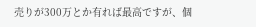売りが300万とか有れば最高ですが、個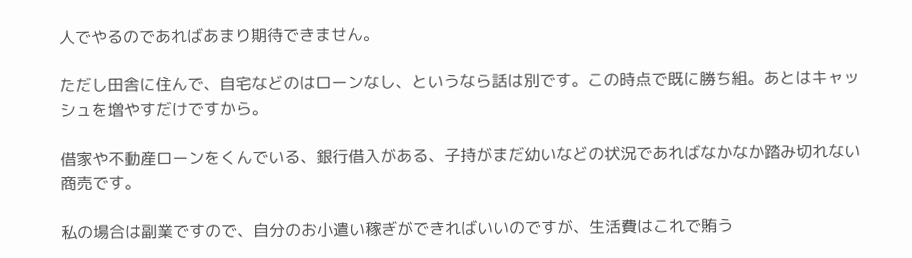人でやるのであればあまり期待できません。

ただし田舎に住んで、自宅などのはローンなし、というなら話は別です。この時点で既に勝ち組。あとはキャッシュを増やすだけですから。

借家や不動産ローンをくんでいる、銀行借入がある、子持がまだ幼いなどの状況であればなかなか踏み切れない商売です。

私の場合は副業ですので、自分のお小遣い稼ぎができればいいのですが、生活費はこれで賄う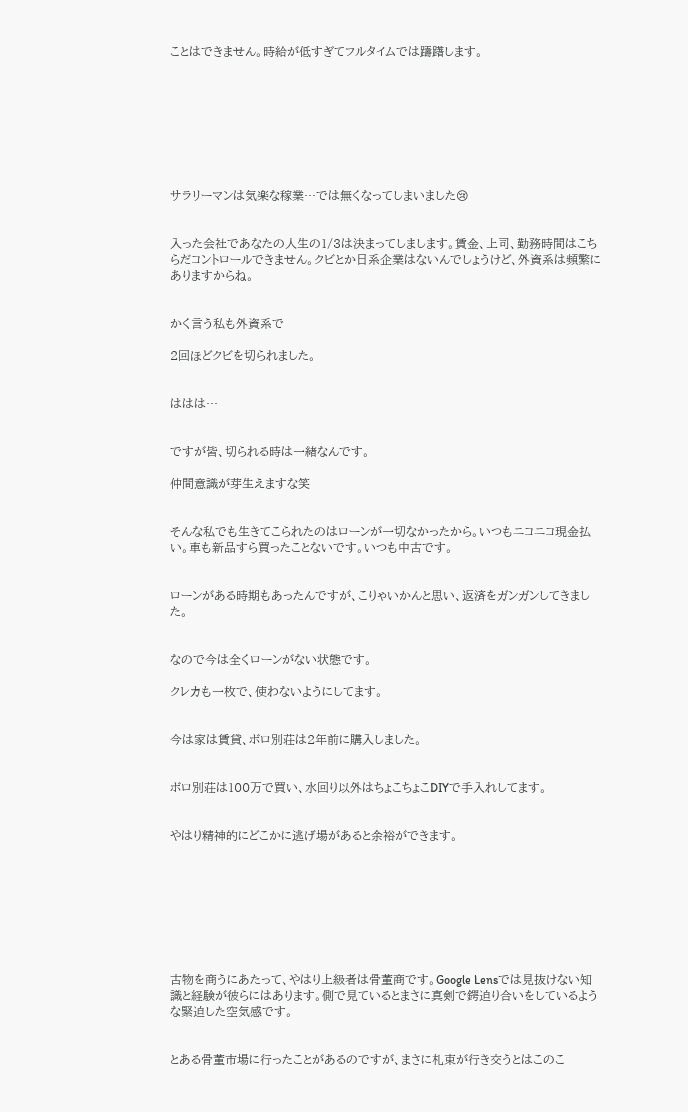ことはできません。時給が低すぎてフルタイムでは躊躇します。








サラリーマンは気楽な稼業…では無くなってしまいました😢


入った会社であなたの人生の1/3は決まってしまします。賃金、上司、勤務時間はこちらだコントロールできません。クビとか日系企業はないんでしょうけど、外資系は頻繁にありますからね。


かく言う私も外資系で

2回ほどクビを切られました。


ははは…


ですが皆、切られる時は一緒なんです。

仲間意識が芽生えますな笑


そんな私でも生きてこられたのはローンが一切なかったから。いつもニコニコ現金払い。車も新品すら買ったことないです。いつも中古です。


ローンがある時期もあったんですが、こりゃいかんと思い、返済をガンガンしてきました。


なので今は全くローンがない状態です。

クレカも一枚で、使わないようにしてます。


今は家は賃貸、ボロ別荘は2年前に購入しました。


ボロ別荘は100万で買い、水回り以外はちょこちょこDIYで手入れしてます。


やはり精神的にどこかに逃げ場があると余裕ができます。








古物を商うにあたって、やはり上級者は骨董商です。Google Lensでは見抜けない知識と経験が彼らにはあります。側で見ているとまさに真剣で鍔迫り合いをしているような緊迫した空気感です。


とある骨董市場に行ったことがあるのですが、まさに札束が行き交うとはこのこ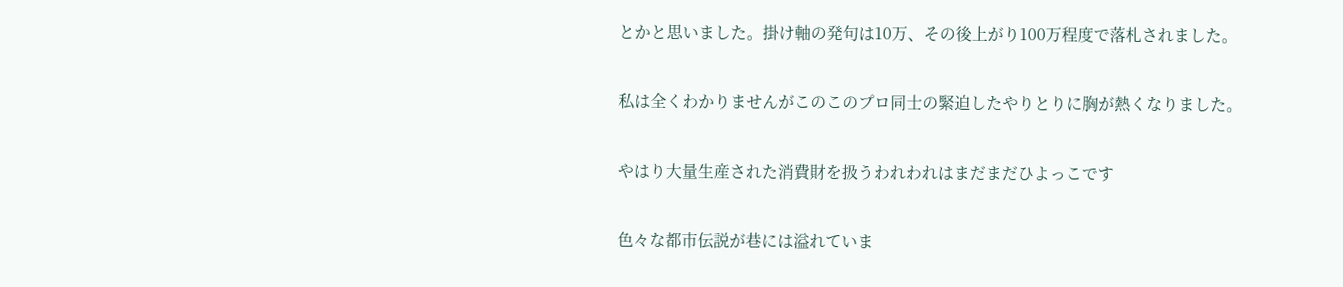とかと思いました。掛け軸の発句は10万、その後上がり100万程度で落札されました。


私は全くわかりませんがこのこのプロ同士の緊迫したやりとりに胸が熱くなりました。


やはり大量生産された消費財を扱うわれわれはまだまだひよっこです


色々な都市伝説が巷には溢れていま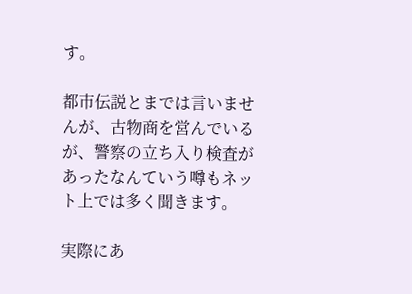す。

都市伝説とまでは言いませんが、古物商を営んでいるが、警察の立ち入り検査があったなんていう噂もネット上では多く聞きます。

実際にあ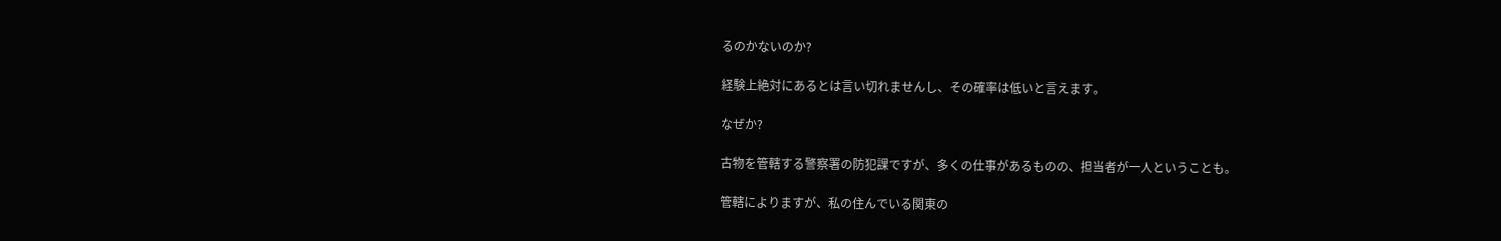るのかないのか?

経験上絶対にあるとは言い切れませんし、その確率は低いと言えます。

なぜか?

古物を管轄する警察署の防犯課ですが、多くの仕事があるものの、担当者が一人ということも。

管轄によりますが、私の住んでいる関東の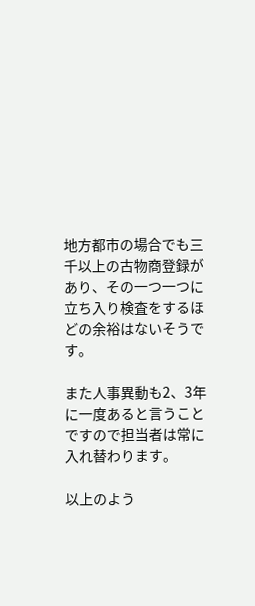地方都市の場合でも三千以上の古物商登録があり、その一つ一つに立ち入り検査をするほどの余裕はないそうです。

また人事異動も2、3年に一度あると言うことですので担当者は常に入れ替わります。

以上のよう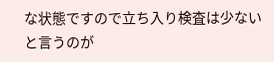な状態ですので立ち入り検査は少ないと言うのが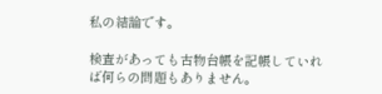私の結論です。

検査があっても古物台帳を記帳していれば何らの問題もありません。